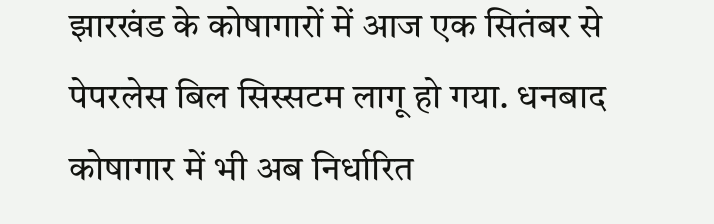झारखंड के कोषागारों में आज एक सितंबर से पेपरलेस बिल सिस्सटम लागू हो गया. धनबाद कोषागार में भी अब निर्धारित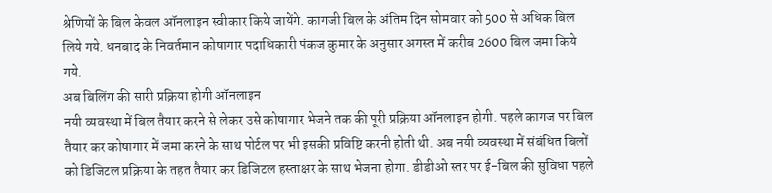श्रेणियों के बिल केवल ऑनलाइन स्वीकार किये जायेंगे. कागजी बिल के अंतिम दिन सोमवार को 500 से अधिक बिल लिये गये. धनबाद के निवर्तमान कोषागार पदाधिकारी पंकज कुमार के अनुसार अगस्त में करीब 2600 बिल जमा किये गये.
अब बिलिंग की सारी प्रक्रिया होगी ऑनलाइन
नयी व्यवस्था में बिल तैयार करने से लेकर उसे कोषागार भेजने तक की पूरी प्रक्रिया ऑनलाइन होगी. पहले कागज पर बिल तैयार कर कोषागार में जमा करने के साथ पोर्टल पर भी इसकी प्रविष्टि करनी होती थी. अब नयी व्यवस्था में संबंधित बिलों को डिजिटल प्रक्रिया के तहत तैयार कर डिजिटल हस्ताक्षर के साथ भेजना होगा. डीडीओ स्तर पर ई-बिल की सुविधा पहले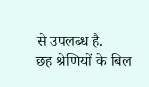से उपलब्ध है.
छह श्रेणियों के बिल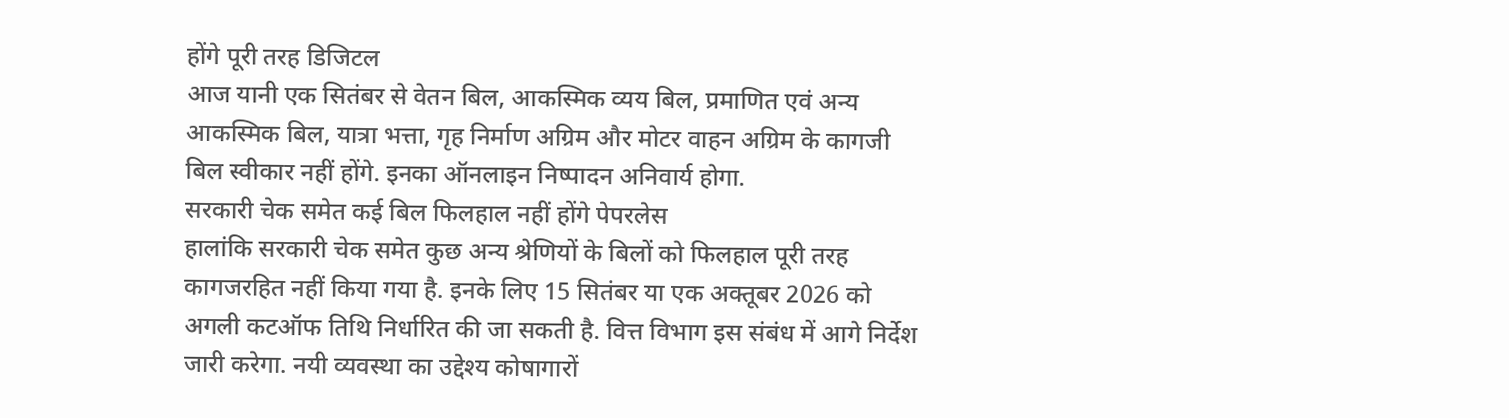होंगे पूरी तरह डिजिटल
आज यानी एक सितंबर से वेतन बिल, आकस्मिक व्यय बिल, प्रमाणित एवं अन्य आकस्मिक बिल, यात्रा भत्ता, गृह निर्माण अग्रिम और मोटर वाहन अग्रिम के कागजी बिल स्वीकार नहीं होंगे. इनका ऑनलाइन निष्पादन अनिवार्य होगा.
सरकारी चेक समेत कई बिल फिलहाल नहीं होंगे पेपरलेस
हालांकि सरकारी चेक समेत कुछ अन्य श्रेणियों के बिलों को फिलहाल पूरी तरह कागजरहित नहीं किया गया है. इनके लिए 15 सितंबर या एक अक्तूबर 2026 को अगली कटऑफ तिथि निर्धारित की जा सकती है. वित्त विभाग इस संबंध में आगे निर्देश जारी करेगा. नयी व्यवस्था का उद्देश्य कोषागारों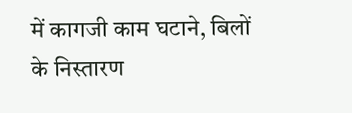में कागजी काम घटाने, बिलों के निस्तारण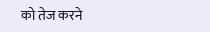को तेज करने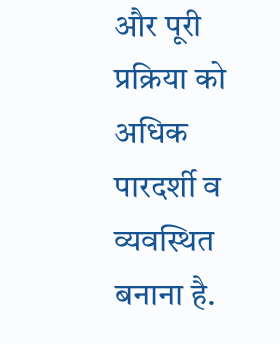और पूरी प्रक्रिया को अधिक पारदर्शी व व्यवस्थित बनाना है.